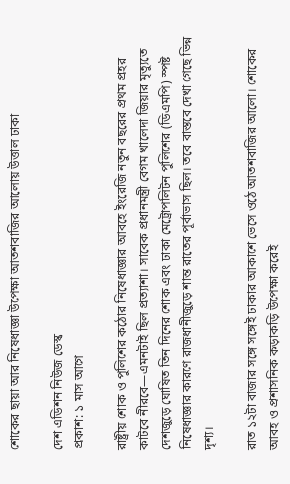শোকের ছায়া আর নিষেধাজ্ঞা উপেক্ষা আতশবাজির আলোয় উত্তাল ঢাকা

দেশ এডিশন নিউজ ডেস্ক
প্রকাশ: ১ মাস আগে

রাষ্ট্রীয় শোক ও পুলিশের কঠোর নিষেধাজ্ঞার আবহে ইংরেজি নতুন বছরের প্রথম প্রহর কাটবে নীরবে—এমনটাই ছিল প্রত্যাশা। সাবেক প্রধানমন্ত্রী বেগম খালেদা জিয়ার মৃত্যুতে দেশজুড়ে ঘোষিত তিন দিনের শোক এবং ঢাকা মেট্রোপলিটন পুলিশের (ডিএমপি) স্পষ্ট নিষেধাজ্ঞার কারণে রাজধানীজুড়ে শান্ত রাতের পূর্বাভাস ছিল। তবে বাস্তবে দেখা গেছে ভিন্ন দৃশ্য।

রাত ১২টা বাজার সঙ্গে সঙ্গেই ঢাকার আকাশে ভেসে ওঠে আতশবাজির আলো। শোকের আবহ ও প্রশাসনিক কড়াকড়ি উপেক্ষা করেই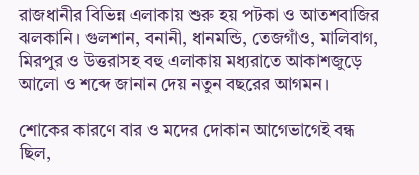রাজধানীর বিভিন্ন এলাকায় শুরু হয় পটকা ও আতশবাজির ঝলকানি। গুলশান, বনানী, ধানমন্ডি, তেজগাঁও, মালিবাগ, মিরপুর ও উত্তরাসহ বহু এলাকায় মধ্যরাতে আকাশজুড়ে আলো ও শব্দে জানান দেয় নতুন বছরের আগমন।

শোকের কারণে বার ও মদের দোকান আগেভাগেই বন্ধ ছিল,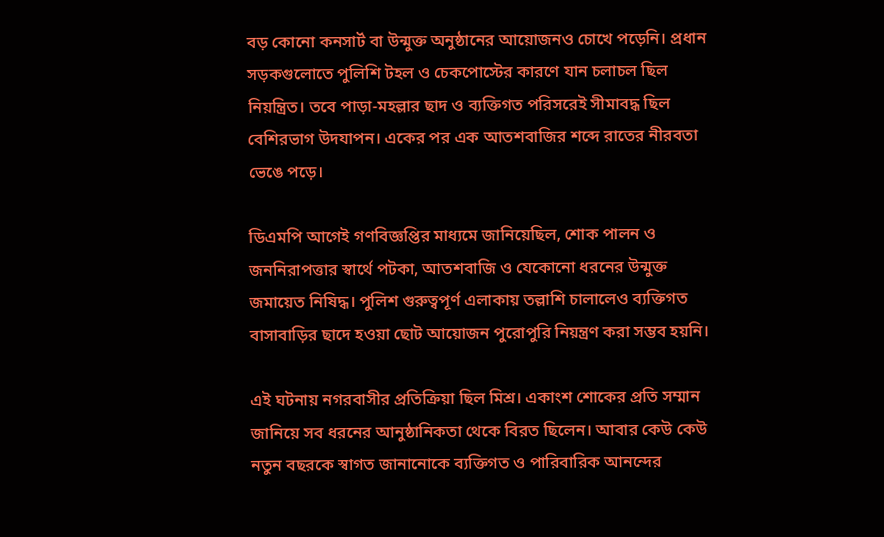বড় কোনো কনসার্ট বা উন্মুক্ত অনুষ্ঠানের আয়োজনও চোখে পড়েনি। প্রধান সড়কগুলোতে পুলিশি টহল ও চেকপোস্টের কারণে যান চলাচল ছিল নিয়ন্ত্রিত। তবে পাড়া-মহল্লার ছাদ ও ব্যক্তিগত পরিসরেই সীমাবদ্ধ ছিল বেশিরভাগ উদযাপন। একের পর এক আতশবাজির শব্দে রাতের নীরবতা ভেঙে পড়ে।

ডিএমপি আগেই গণবিজ্ঞপ্তির মাধ্যমে জানিয়েছিল, শোক পালন ও জননিরাপত্তার স্বার্থে পটকা, আতশবাজি ও যেকোনো ধরনের উন্মুক্ত জমায়েত নিষিদ্ধ। পুলিশ গুরুত্বপূর্ণ এলাকায় তল্লাশি চালালেও ব্যক্তিগত বাসাবাড়ির ছাদে হওয়া ছোট আয়োজন পুরোপুরি নিয়ন্ত্রণ করা সম্ভব হয়নি।

এই ঘটনায় নগরবাসীর প্রতিক্রিয়া ছিল মিশ্র। একাংশ শোকের প্রতি সম্মান জানিয়ে সব ধরনের আনুষ্ঠানিকতা থেকে বিরত ছিলেন। আবার কেউ কেউ নতুন বছরকে স্বাগত জানানোকে ব্যক্তিগত ও পারিবারিক আনন্দের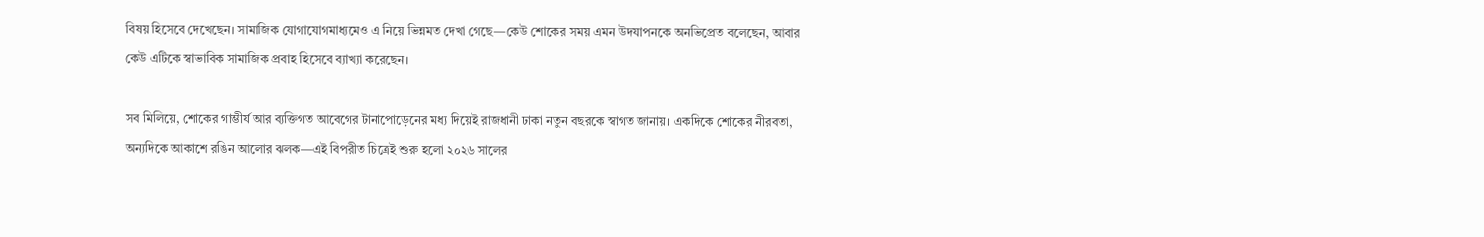বিষয় হিসেবে দেখেছেন। সামাজিক যোগাযোগমাধ্যমেও এ নিয়ে ভিন্নমত দেখা গেছে—কেউ শোকের সময় এমন উদযাপনকে অনভিপ্রেত বলেছেন, আবার কেউ এটিকে স্বাভাবিক সামাজিক প্রবাহ হিসেবে ব্যাখ্যা করেছেন।

সব মিলিয়ে, শোকের গাম্ভীর্য আর ব্যক্তিগত আবেগের টানাপোড়েনের মধ্য দিয়েই রাজধানী ঢাকা নতুন বছরকে স্বাগত জানায়। একদিকে শোকের নীরবতা, অন্যদিকে আকাশে রঙিন আলোর ঝলক—এই বিপরীত চিত্রেই শুরু হলো ২০২৬ সালের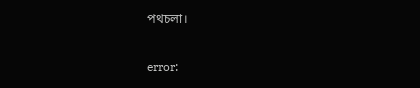পথচলা।

error: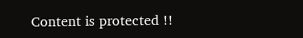Content is protected !!